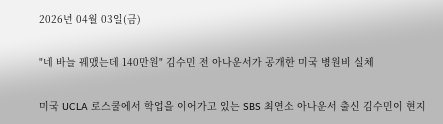2026년 04월 03일(금)

"네 바늘 꿰맸는데 140만원" 김수민 전 아나운서가 공개한 미국 병원비 실체

미국 UCLA 로스쿨에서 학업을 이어가고 있는 SBS 최연소 아나운서 출신 김수민이 현지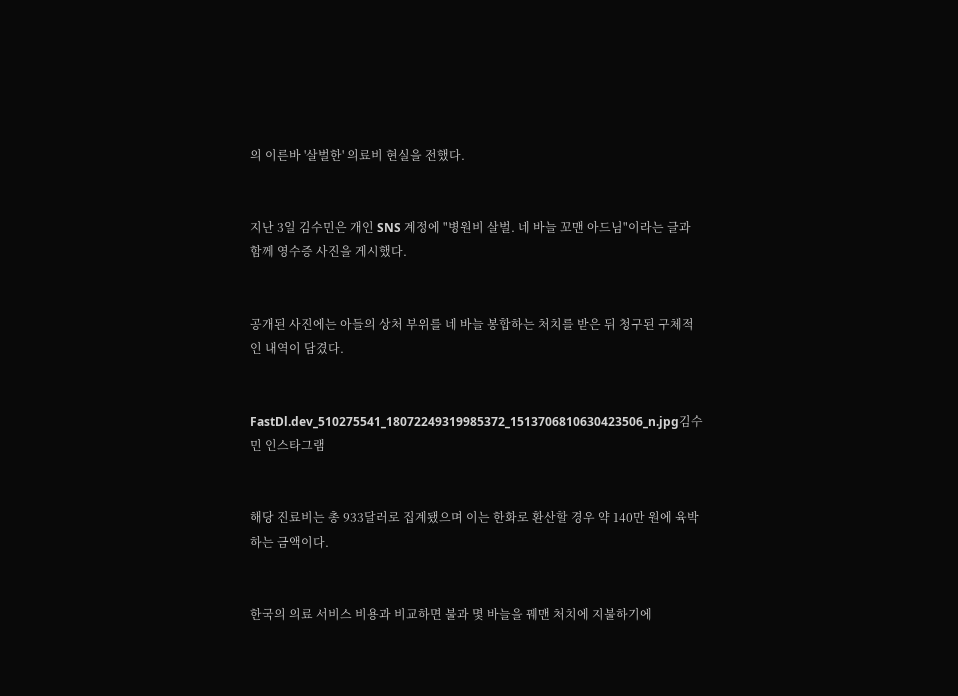의 이른바 '살벌한' 의료비 현실을 전했다.


지난 3일 김수민은 개인 SNS 계정에 "병원비 살벌. 네 바늘 꼬맨 아드님"이라는 글과 함께 영수증 사진을 게시했다.


공개된 사진에는 아들의 상처 부위를 네 바늘 봉합하는 처치를 받은 뒤 청구된 구체적인 내역이 담겼다.


FastDl.dev_510275541_18072249319985372_1513706810630423506_n.jpg김수민 인스타그램


해당 진료비는 총 933달러로 집계됐으며 이는 한화로 환산할 경우 약 140만 원에 육박하는 금액이다.


한국의 의료 서비스 비용과 비교하면 불과 몇 바늘을 꿰맨 처치에 지불하기에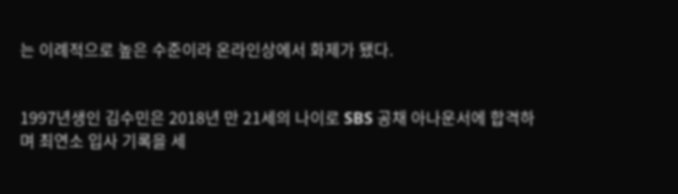는 이례적으로 높은 수준이라 온라인상에서 화제가 됐다.


1997년생인 김수민은 2018년 만 21세의 나이로 SBS 공채 아나운서에 합격하며 최연소 입사 기록을 세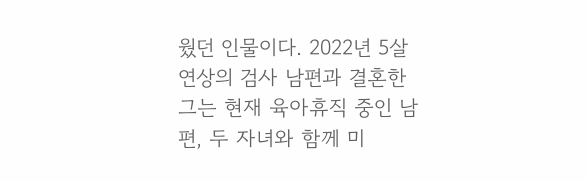웠던 인물이다. 2022년 5살 연상의 검사 남편과 결혼한 그는 현재 육아휴직 중인 남편, 두 자녀와 함께 미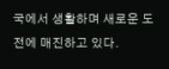국에서 생활하며 새로운 도전에 매진하고 있다.